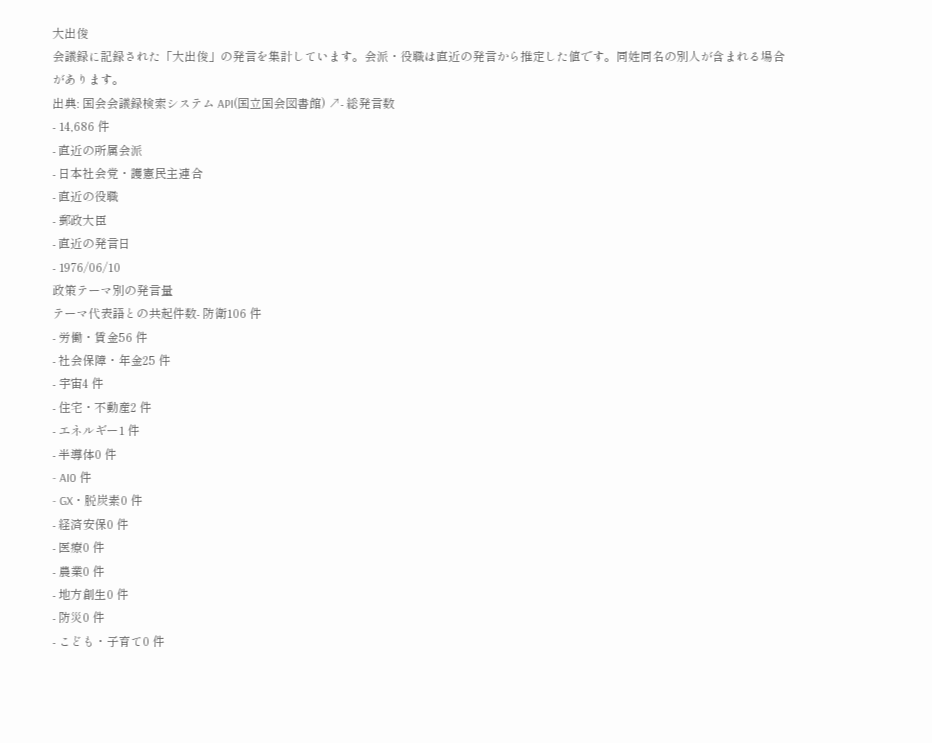大出俊
会議録に記録された「大出俊」の発言を集計しています。会派・役職は直近の発言から推定した値です。同姓同名の別人が含まれる場合があります。
出典: 国会会議録検索システム API(国立国会図書館) ↗- 総発言数
- 14,686 件
- 直近の所属会派
- 日本社会党・護憲民主連合
- 直近の役職
- 郵政大臣
- 直近の発言日
- 1976/06/10
政策テーマ別の発言量
テーマ代表語との共起件数- 防衛106 件
- 労働・賃金56 件
- 社会保障・年金25 件
- 宇宙4 件
- 住宅・不動産2 件
- エネルギー1 件
- 半導体0 件
- AI0 件
- GX・脱炭素0 件
- 経済安保0 件
- 医療0 件
- 農業0 件
- 地方創生0 件
- 防災0 件
- こども・子育て0 件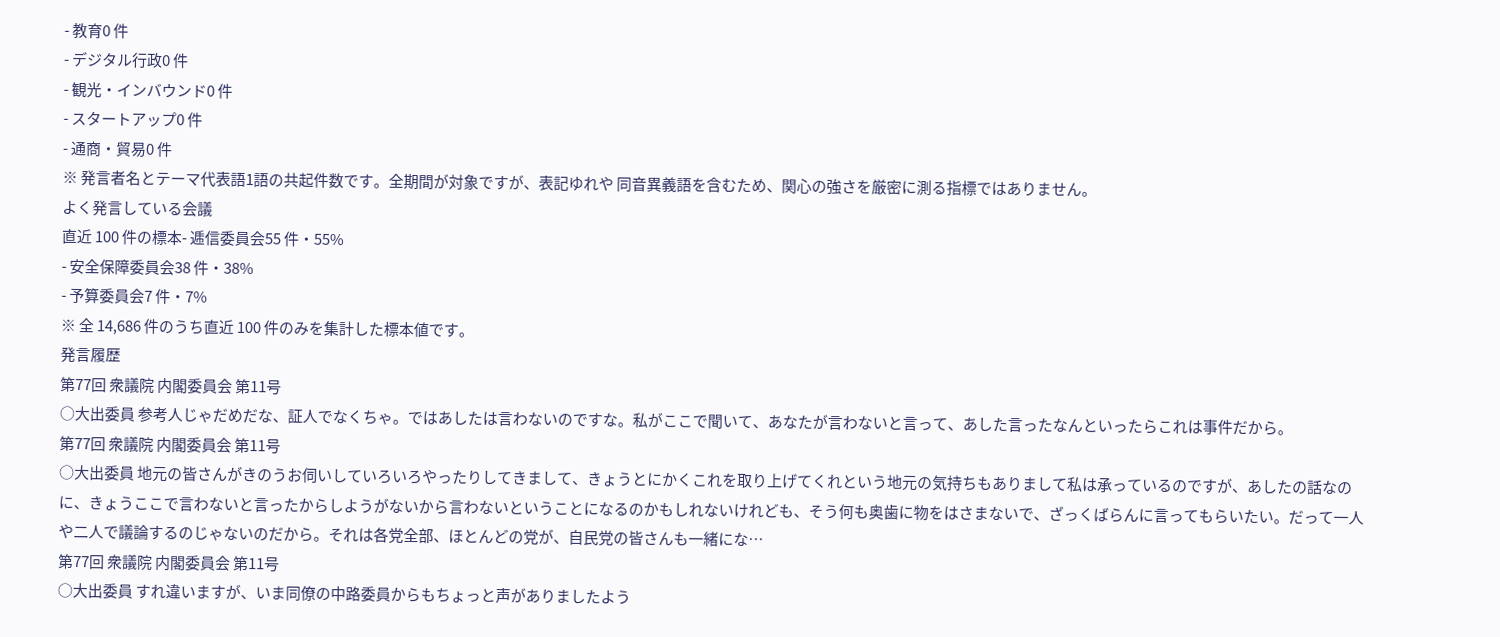- 教育0 件
- デジタル行政0 件
- 観光・インバウンド0 件
- スタートアップ0 件
- 通商・貿易0 件
※ 発言者名とテーマ代表語1語の共起件数です。全期間が対象ですが、表記ゆれや 同音異義語を含むため、関心の強さを厳密に測る指標ではありません。
よく発言している会議
直近 100 件の標本- 逓信委員会55 件・55%
- 安全保障委員会38 件・38%
- 予算委員会7 件・7%
※ 全 14,686 件のうち直近 100 件のみを集計した標本値です。
発言履歴
第77回 衆議院 内閣委員会 第11号
○大出委員 参考人じゃだめだな、証人でなくちゃ。ではあしたは言わないのですな。私がここで聞いて、あなたが言わないと言って、あした言ったなんといったらこれは事件だから。
第77回 衆議院 内閣委員会 第11号
○大出委員 地元の皆さんがきのうお伺いしていろいろやったりしてきまして、きょうとにかくこれを取り上げてくれという地元の気持ちもありまして私は承っているのですが、あしたの話なのに、きょうここで言わないと言ったからしようがないから言わないということになるのかもしれないけれども、そう何も奥歯に物をはさまないで、ざっくばらんに言ってもらいたい。だって一人や二人で議論するのじゃないのだから。それは各党全部、ほとんどの党が、自民党の皆さんも一緒にな…
第77回 衆議院 内閣委員会 第11号
○大出委員 すれ違いますが、いま同僚の中路委員からもちょっと声がありましたよう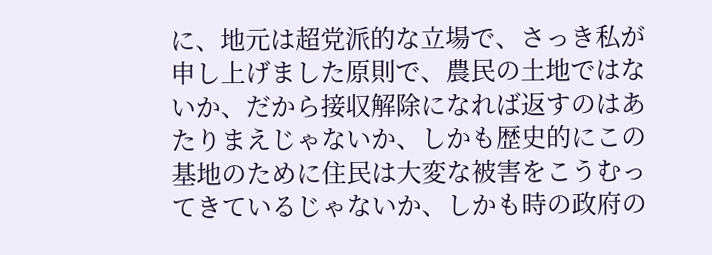に、地元は超党派的な立場で、さっき私が申し上げました原則で、農民の土地ではないか、だから接収解除になれば返すのはあたりまえじゃないか、しかも歴史的にこの基地のために住民は大変な被害をこうむってきているじゃないか、しかも時の政府の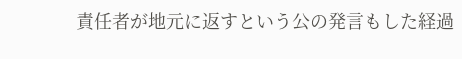責任者が地元に返すという公の発言もした経過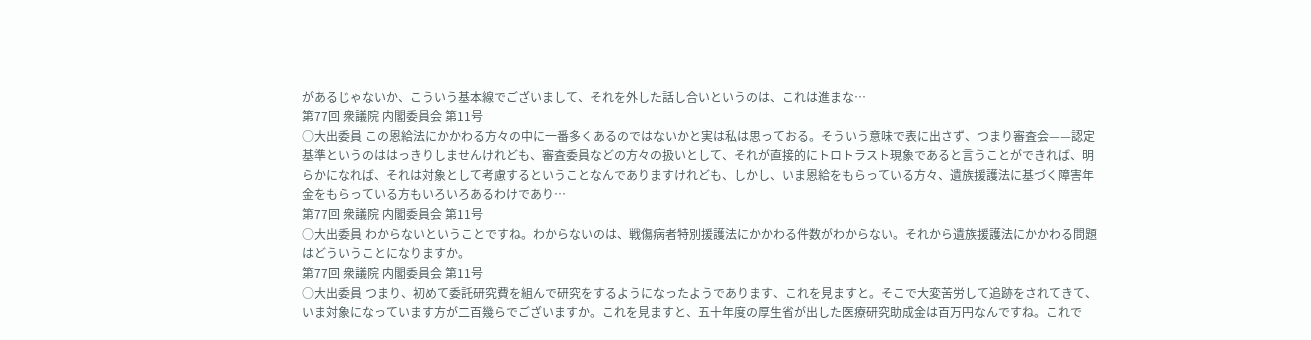があるじゃないか、こういう基本線でございまして、それを外した話し合いというのは、これは進まな…
第77回 衆議院 内閣委員会 第11号
○大出委員 この恩給法にかかわる方々の中に一番多くあるのではないかと実は私は思っておる。そういう意味で表に出さず、つまり審査会——認定基準というのははっきりしませんけれども、審査委員などの方々の扱いとして、それが直接的にトロトラスト現象であると言うことができれば、明らかになれば、それは対象として考慮するということなんでありますけれども、しかし、いま恩給をもらっている方々、遺族援護法に基づく障害年金をもらっている方もいろいろあるわけであり…
第77回 衆議院 内閣委員会 第11号
○大出委員 わからないということですね。わからないのは、戦傷病者特別援護法にかかわる件数がわからない。それから遺族援護法にかかわる問題はどういうことになりますか。
第77回 衆議院 内閣委員会 第11号
○大出委員 つまり、初めて委託研究費を組んで研究をするようになったようであります、これを見ますと。そこで大変苦労して追跡をされてきて、いま対象になっています方が二百幾らでございますか。これを見ますと、五十年度の厚生省が出した医療研究助成金は百万円なんですね。これで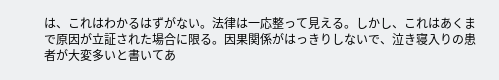は、これはわかるはずがない。法律は一応整って見える。しかし、これはあくまで原因が立証された場合に限る。因果関係がはっきりしないで、泣き寝入りの患者が大変多いと書いてあ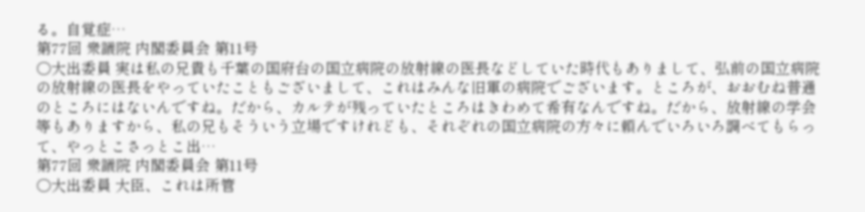る。自覚症…
第77回 衆議院 内閣委員会 第11号
○大出委員 実は私の兄貴も千葉の国府台の国立病院の放射線の医長などしていた時代もありまして、弘前の国立病院の放射線の医長をやっていたこともございまして、これはみんな旧軍の病院でございます。ところが、おおむね普通のところにはないんですね。だから、カルテが残っていたところはきわめて希有なんですね。だから、放射線の学会等もありますから、私の兄もそういう立場ですけれども、それぞれの国立病院の方々に頼んでいろいろ調べてもらって、やっとこさっとこ出…
第77回 衆議院 内閣委員会 第11号
○大出委員 大臣、これは所管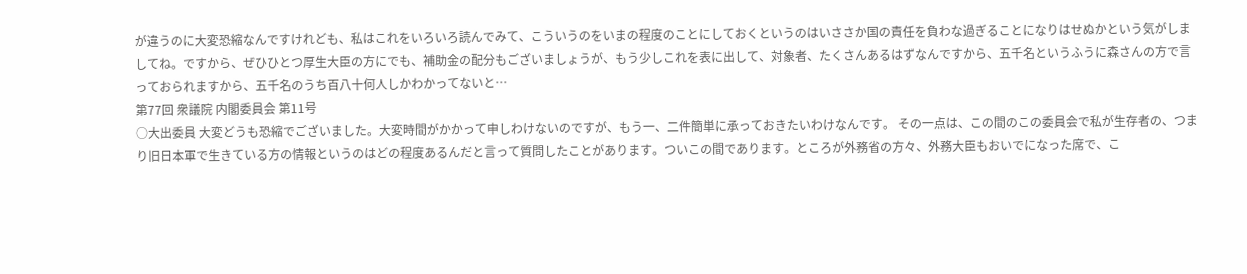が違うのに大変恐縮なんですけれども、私はこれをいろいろ読んでみて、こういうのをいまの程度のことにしておくというのはいささか国の責任を負わな過ぎることになりはせぬかという気がしましてね。ですから、ぜひひとつ厚生大臣の方にでも、補助金の配分もございましょうが、もう少しこれを表に出して、対象者、たくさんあるはずなんですから、五千名というふうに森さんの方で言っておられますから、五千名のうち百八十何人しかわかってないと…
第77回 衆議院 内閣委員会 第11号
○大出委員 大変どうも恐縮でございました。大変時間がかかって申しわけないのですが、もう一、二件簡単に承っておきたいわけなんです。 その一点は、この間のこの委員会で私が生存者の、つまり旧日本軍で生きている方の情報というのはどの程度あるんだと言って質問したことがあります。ついこの間であります。ところが外務省の方々、外務大臣もおいでになった席で、こ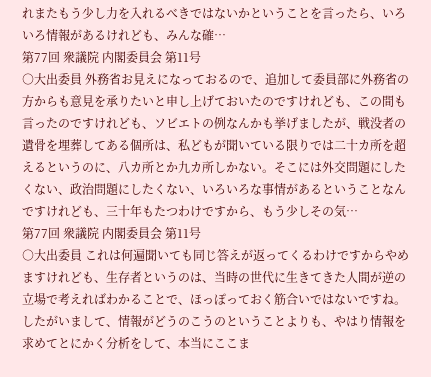れまたもう少し力を入れるべきではないかということを言ったら、いろいろ情報があるけれども、みんな確…
第77回 衆議院 内閣委員会 第11号
○大出委員 外務省お見えになっておるので、追加して委員部に外務省の方からも意見を承りたいと申し上げておいたのですけれども、この間も言ったのですけれども、ソビエトの例なんかも挙げましたが、戦没者の遺骨を埋葬してある個所は、私どもが聞いている限りでは二十カ所を超えるというのに、八カ所とか九カ所しかない。そこには外交問題にしたくない、政治問題にしたくない、いろいろな事情があるということなんですけれども、三十年もたつわけですから、もう少しその気…
第77回 衆議院 内閣委員会 第11号
○大出委員 これは何遍聞いても同じ答えが返ってくるわけですからやめますけれども、生存者というのは、当時の世代に生きてきた人間が逆の立場で考えればわかることで、ほっぽっておく筋合いではないですね。したがいまして、情報がどうのこうのということよりも、やはり情報を求めてとにかく分析をして、本当にここま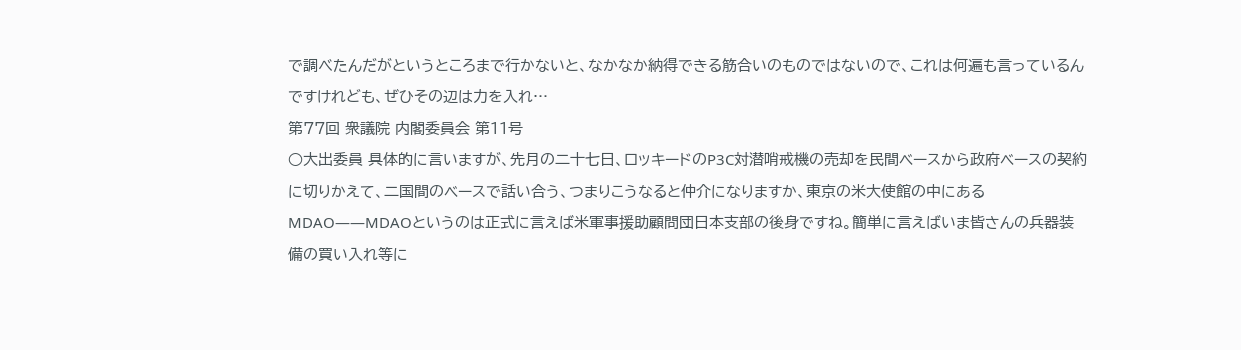で調べたんだがというところまで行かないと、なかなか納得できる筋合いのものではないので、これは何遍も言っているんですけれども、ぜひその辺は力を入れ…
第77回 衆議院 内閣委員会 第11号
○大出委員 具体的に言いますが、先月の二十七日、ロッキードのP3C対潜哨戒機の売却を民間ベースから政府ベースの契約に切りかえて、二国間のベースで話い合う、つまりこうなると仲介になりますか、東京の米大使館の中にあるMDAO——MDAOというのは正式に言えば米軍事援助顧問団日本支部の後身ですね。簡単に言えばいま皆さんの兵器装備の買い入れ等に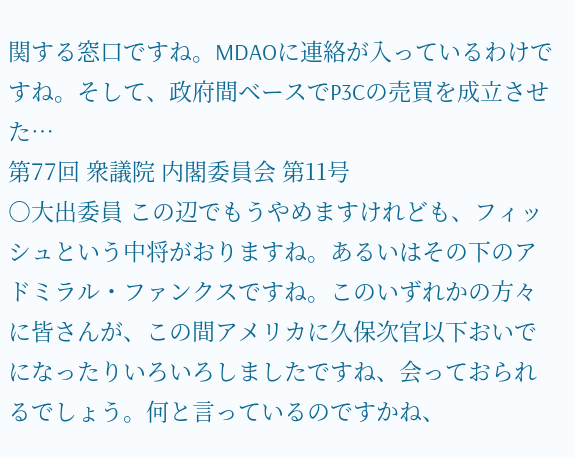関する窓口ですね。MDAOに連絡が入っているわけですね。そして、政府間ベースでP3Cの売買を成立させた…
第77回 衆議院 内閣委員会 第11号
○大出委員 この辺でもうやめますけれども、フィッシュという中将がおりますね。あるいはその下のアドミラル・ファンクスですね。このいずれかの方々に皆さんが、この間アメリカに久保次官以下おいでになったりいろいろしましたですね、会っておられるでしょう。何と言っているのですかね、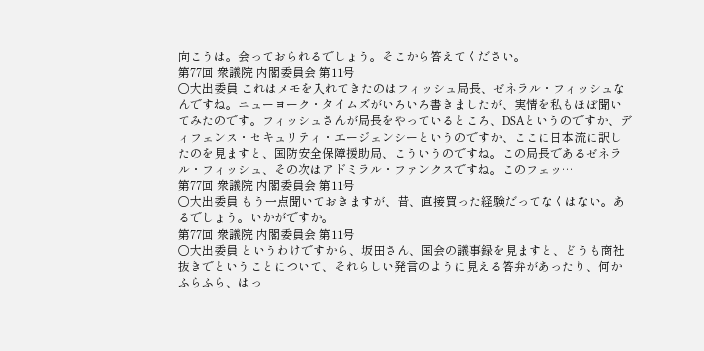向こうは。会っておられるでしょう。そこから答えてください。
第77回 衆議院 内閣委員会 第11号
○大出委員 これはメモを入れてきたのはフィッシュ局長、ゼネラル・フィッシュなんですね。ニューヨーク・タイムズがいろいろ書きましたが、実情を私もほぼ聞いてみたのです。フィッシュさんが局長をやっているところ、DSAというのですか、ディフェンス・セキュリティ・エージェンシーというのですか、ここに日本流に訳したのを見ますと、国防安全保障援助局、こういうのですね。この局長であるゼネラル・フィッシュ、その次はアドミラル・ファンクスですね。このフェッ…
第77回 衆議院 内閣委員会 第11号
○大出委員 もう一点聞いておきますが、昔、直接買った経験だってなくはない。あるでしょう。いかがですか。
第77回 衆議院 内閣委員会 第11号
○大出委員 というわけですから、坂田さん、国会の議事録を見ますと、どうも商社抜きでということについて、それらしい発言のように見える答弁があったり、何かふらふら、はっ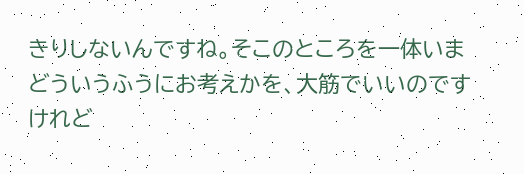きりしないんですね。そこのところを一体いまどういうふうにお考えかを、大筋でいいのですけれど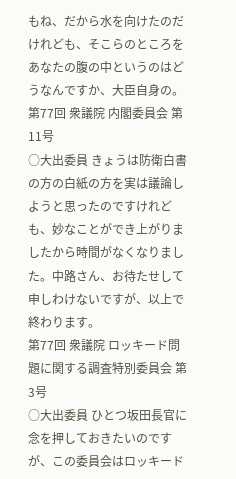もね、だから水を向けたのだけれども、そこらのところをあなたの腹の中というのはどうなんですか、大臣自身の。
第77回 衆議院 内閣委員会 第11号
○大出委員 きょうは防衛白書の方の白紙の方を実は議論しようと思ったのですけれども、妙なことができ上がりましたから時間がなくなりました。中路さん、お待たせして申しわけないですが、以上で終わります。
第77回 衆議院 ロッキード問題に関する調査特別委員会 第3号
○大出委員 ひとつ坂田長官に念を押しておきたいのですが、この委員会はロッキード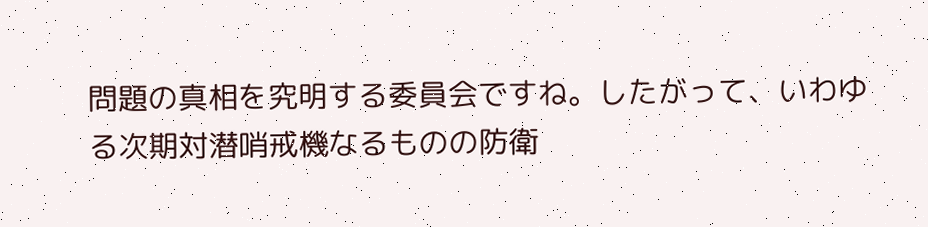問題の真相を究明する委員会ですね。したがって、いわゆる次期対潜哨戒機なるものの防衛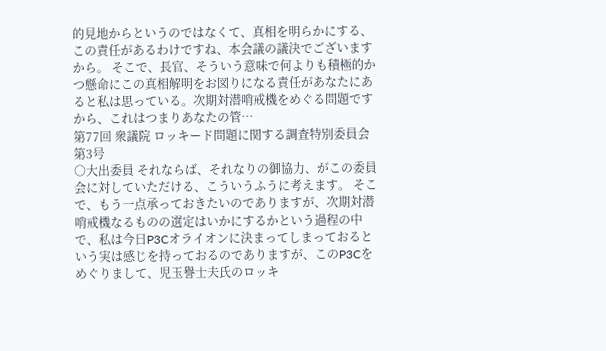的見地からというのではなくて、真相を明らかにする、この責任があるわけですね、本会議の議決でございますから。 そこで、長官、そういう意味で何よりも積極的かつ懸命にこの真相解明をお図りになる責任があなたにあると私は思っている。次期対潜哨戒機をめぐる問題ですから、これはつまりあなたの管…
第77回 衆議院 ロッキード問題に関する調査特別委員会 第3号
○大出委員 それならば、それなりの御協力、がこの委員会に対していただける、こういうふうに考えます。 そこで、もう一点承っておきたいのでありますが、次期対潜哨戒機なるものの選定はいかにするかという過程の中で、私は今日P3Cオライオンに決まってしまっておるという実は感じを持っておるのでありますが、このP3Cをめぐりまして、児玉譽士夫氏のロッキ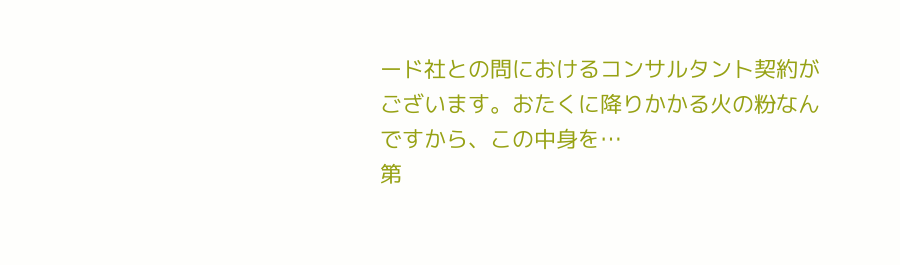ード社との問におけるコンサルタント契約がございます。おたくに降りかかる火の粉なんですから、この中身を…
第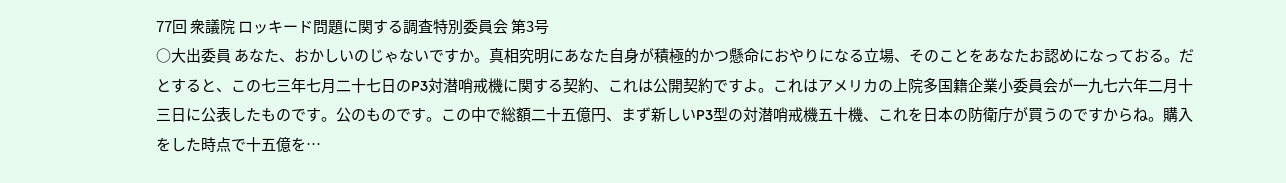77回 衆議院 ロッキード問題に関する調査特別委員会 第3号
○大出委員 あなた、おかしいのじゃないですか。真相究明にあなた自身が積極的かつ懸命におやりになる立場、そのことをあなたお認めになっておる。だとすると、この七三年七月二十七日のP3対潜哨戒機に関する契約、これは公開契約ですよ。これはアメリカの上院多国籍企業小委員会が一九七六年二月十三日に公表したものです。公のものです。この中で総額二十五億円、まず新しいP3型の対潜哨戒機五十機、これを日本の防衛庁が買うのですからね。購入をした時点で十五億を…